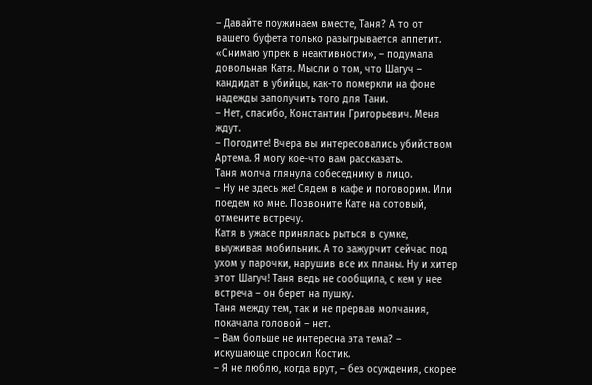– Давайте поужинаем вместе, Таня? А то от вашего буфета только разыгрывается аппетит.
«Снимаю упрек в неактивности», – подумала довольная Катя. Мысли о том, что Шагуч – кандидат в убийцы, как-то померкли на фоне надежды заполучить того для Тани.
– Нет, спасибо, Константин Григорьевич. Меня ждут.
– Погодите! Вчера вы интересовались убийством Артема. Я могу кое-что вам рассказать.
Таня молча глянула собеседнику в лицо.
– Ну не здесь же! Сядем в кафе и поговорим. Или поедем ко мне. Позвоните Кате на сотовый, отмените встречу.
Катя в ужасе принялась рыться в сумке, выуживая мобильник. А то зажурчит сейчас под ухом у парочки, нарушив все их планы. Ну и хитер этот Шагуч! Таня ведь не сообщила, с кем у нее встреча – он берет на пушку.
Таня между тем, так и не прервав молчания, покачала головой – нет.
– Вам больше не интересна эта тема? – искушающе спросил Костик.
– Я не люблю, когда врут, – без осуждения, скорее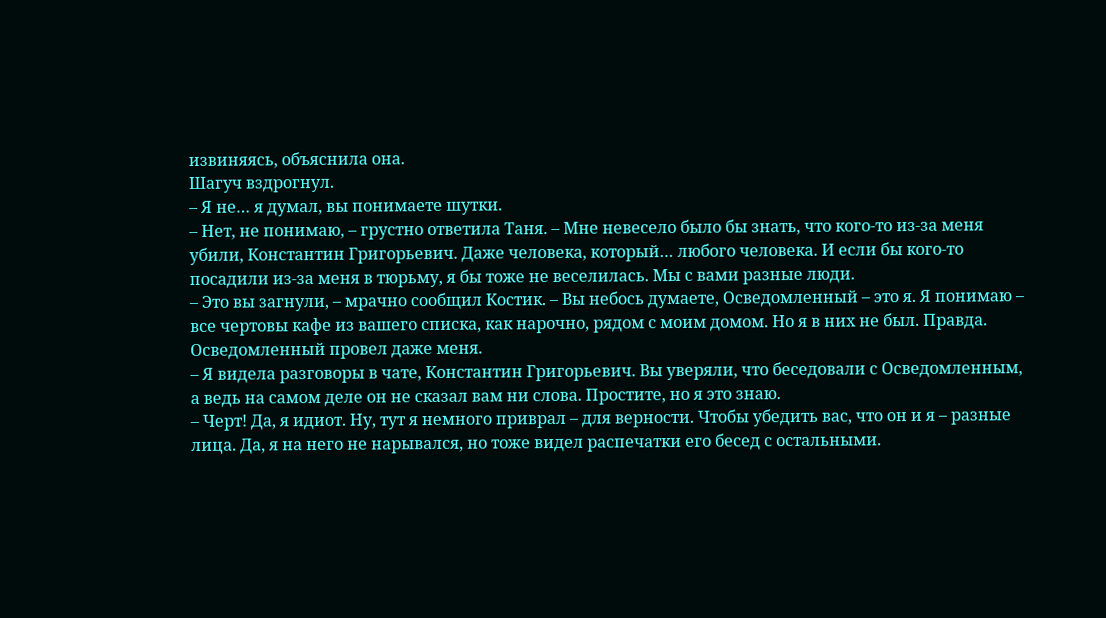извиняясь, объяснила она.
Шагуч вздрогнул.
– Я не… я думал, вы понимаете шутки.
– Нет, не понимаю, – грустно ответила Таня. – Мне невесело было бы знать, что кого-то из-за меня убили, Константин Григорьевич. Даже человека, который… любого человека. И если бы кого-то посадили из-за меня в тюрьму, я бы тоже не веселилась. Мы с вами разные люди.
– Это вы загнули, – мрачно сообщил Костик. – Вы небось думаете, Осведомленный – это я. Я понимаю – все чертовы кафе из вашего списка, как нарочно, рядом с моим домом. Но я в них не был. Правда. Осведомленный провел даже меня.
– Я видела разговоры в чате, Константин Григорьевич. Вы уверяли, что беседовали с Осведомленным, а ведь на самом деле он не сказал вам ни слова. Простите, но я это знаю.
– Черт! Да, я идиот. Ну, тут я немного приврал – для верности. Чтобы убедить вас, что он и я – разные лица. Да, я на него не нарывался, но тоже видел распечатки его бесед с остальными.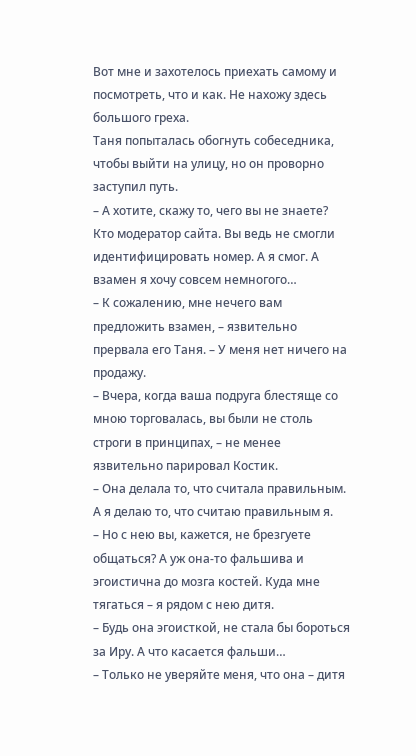Вот мне и захотелось приехать самому и посмотреть, что и как. Не нахожу здесь большого греха.
Таня попыталась обогнуть собеседника, чтобы выйти на улицу, но он проворно заступил путь.
– А хотите, скажу то, чего вы не знаете? Кто модератор сайта. Вы ведь не смогли идентифицировать номер. А я смог. А взамен я хочу совсем немногого…
– К сожалению, мне нечего вам предложить взамен, – язвительно прервала его Таня. – У меня нет ничего на продажу.
– Вчера, когда ваша подруга блестяще со мною торговалась, вы были не столь строги в принципах, – не менее язвительно парировал Костик.
– Она делала то, что считала правильным. А я делаю то, что считаю правильным я.
– Но с нею вы, кажется, не брезгуете общаться? А уж она-то фальшива и эгоистична до мозга костей. Куда мне тягаться – я рядом с нею дитя.
– Будь она эгоисткой, не стала бы бороться за Иру. А что касается фальши…
– Только не уверяйте меня, что она – дитя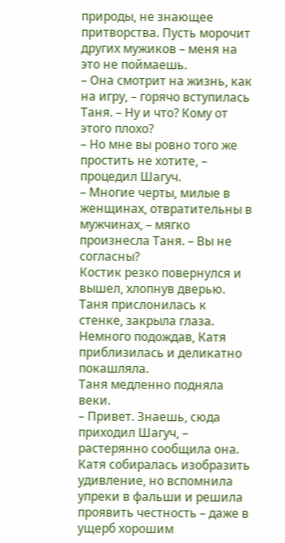природы, не знающее притворства. Пусть морочит других мужиков – меня на это не поймаешь.
– Она смотрит на жизнь, как на игру, – горячо вступилась Таня. – Ну и что? Кому от этого плохо?
– Но мне вы ровно того же простить не хотите, – процедил Шагуч.
– Многие черты, милые в женщинах, отвратительны в мужчинах, – мягко произнесла Таня. – Вы не согласны?
Костик резко повернулся и вышел, хлопнув дверью. Таня прислонилась к стенке, закрыла глаза.
Немного подождав, Катя приблизилась и деликатно покашляла.
Таня медленно подняла веки.
– Привет. Знаешь, сюда приходил Шагуч, – растерянно сообщила она.
Катя собиралась изобразить удивление, но вспомнила упреки в фальши и решила проявить честность – даже в ущерб хорошим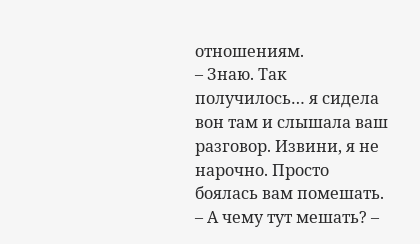отношениям.
– Знаю. Так получилось… я сидела вон там и слышала ваш разговор. Извини, я не нарочно. Просто боялась вам помешать.
– А чему тут мешать? –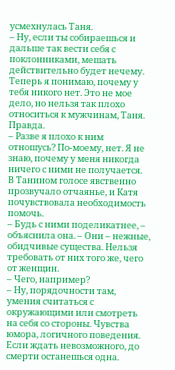усмехнулась Таня.
– Ну, если ты собираешься и дальше так вести себя с поклонниками, мешать действительно будет нечему. Теперь я понимаю, почему у тебя никого нет. Это не мое дело, но нельзя так плохо относиться к мужчинам, Таня. Правда.
– Разве я плохо к ним отношусь? По-моему, нет. Я не знаю, почему у меня никогда ничего с ними не получается.
В Танином голосе явственно прозвучало отчаянье, и Катя почувствовала необходимость помочь.
– Будь с ними поделикатнее, – объяснила она. – Они – нежные, обидчивые существа. Нельзя требовать от них того же, чего от женщин.
– Чего, например?
– Ну, порядочности там, умения считаться с окружающими или смотреть на себя со стороны. Чувства юмора, логичного поведения. Если ждать невозможного, до смерти останешься одна.